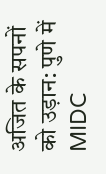अजित के सपनों को उड़ान: पुणे में MIDC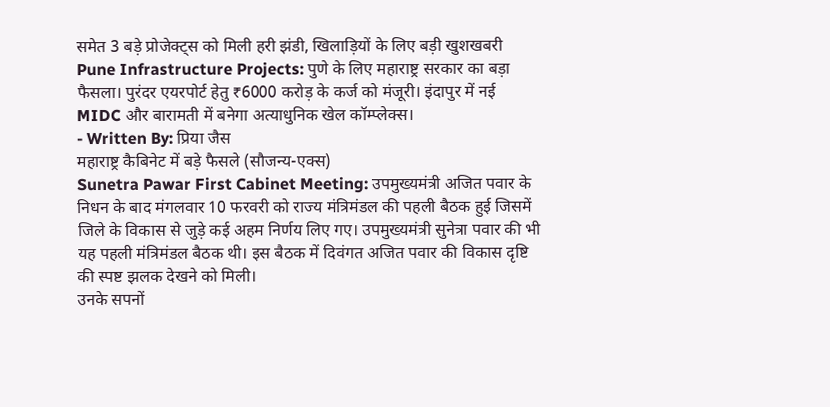समेत 3 बड़े प्रोजेक्ट्स को मिली हरी झंडी, खिलाड़ियों के लिए बड़ी खुशखबरी
Pune Infrastructure Projects: पुणे के लिए महाराष्ट्र सरकार का बड़ा फैसला। पुरंदर एयरपोर्ट हेतु ₹6000 करोड़ के कर्ज को मंजूरी। इंदापुर में नई MIDC और बारामती में बनेगा अत्याधुनिक खेल कॉम्प्लेक्स।
- Written By: प्रिया जैस
महाराष्ट्र कैबिनेट में बड़े फैसले (सौजन्य-एक्स)
Sunetra Pawar First Cabinet Meeting: उपमुख्यमंत्री अजित पवार के निधन के बाद मंगलवार 10 फरवरी को राज्य मंत्रिमंडल की पहली बैठक हुई जिसमें जिले के विकास से जुड़े कई अहम निर्णय लिए गए। उपमुख्यमंत्री सुनेत्रा पवार की भी यह पहली मंत्रिमंडल बैठक थी। इस बैठक में दिवंगत अजित पवार की विकास दृष्टि की स्पष्ट झलक देखने को मिली।
उनके सपनों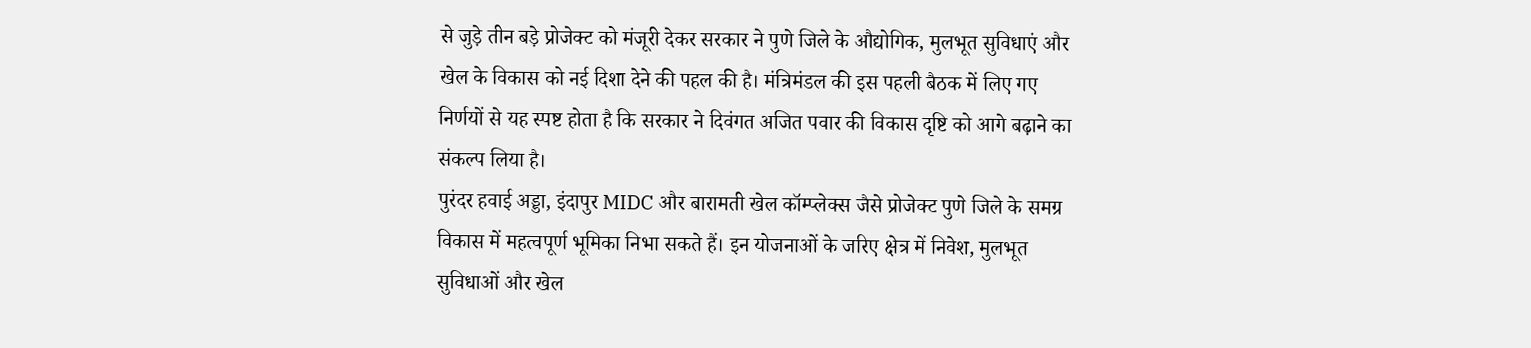से जुड़े तीन बड़े प्रोजेक्ट को मंजूरी देकर सरकार ने पुणे जिले के औद्योगिक, मुलभूत सुविधाएं और खेल के विकास को नई दिशा देने की पहल की है। मंत्रिमंडल की इस पहली बैठक में लिए गए निर्णयों से यह स्पष्ट होता है कि सरकार ने दिवंगत अजित पवार की विकास दृष्टि को आगे बढ़ाने का संकल्प लिया है।
पुरंदर हवाई अड्डा, इंदापुर MIDC और बारामती खेल कॉम्प्लेक्स जैसे प्रोजेक्ट पुणे जिले के समग्र विकास में महत्वपूर्ण भूमिका निभा सकते हैं। इन योजनाओं के जरिए क्षेत्र में निवेश, मुलभूत सुविधाओं और खेल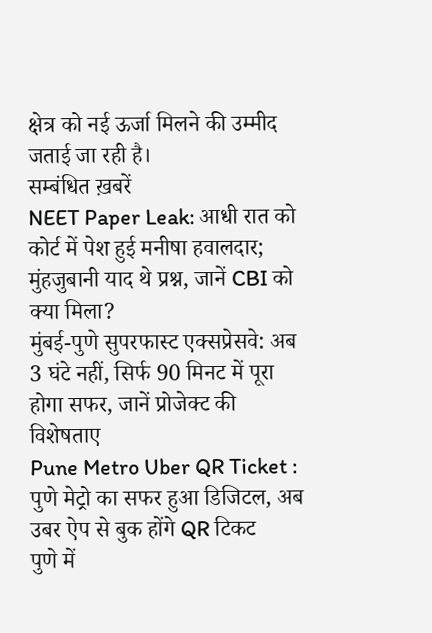क्षेत्र को नई ऊर्जा मिलने की उम्मीद जताई जा रही है।
सम्बंधित ख़बरें
NEET Paper Leak: आधी रात को कोर्ट में पेश हुई मनीषा हवालदार; मुंहजुबानी याद थे प्रश्न, जानें CBI को क्या मिला?
मुंबई-पुणे सुपरफास्ट एक्सप्रेसवे: अब 3 घंटे नहीं, सिर्फ 90 मिनट में पूरा होगा सफर, जानें प्रोजेक्ट की विशेषताए
Pune Metro Uber QR Ticket : पुणे मेट्रो का सफर हुआ डिजिटल, अब उबर ऐप से बुक होंगे QR टिकट
पुणे में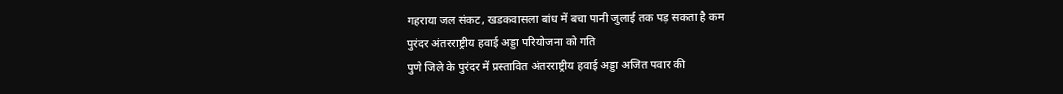गहराया जल संकट, खडकवासला बांध में बचा पानी जुलाई तक पड़ सकता है कम
पुरंदर अंतरराष्ट्रीय हवाई अड्डा परियोजना को गति
पुणे जिले के पुरंदर में प्रस्तावित अंतरराष्ट्रीय हवाई अड्डा अजित पवार की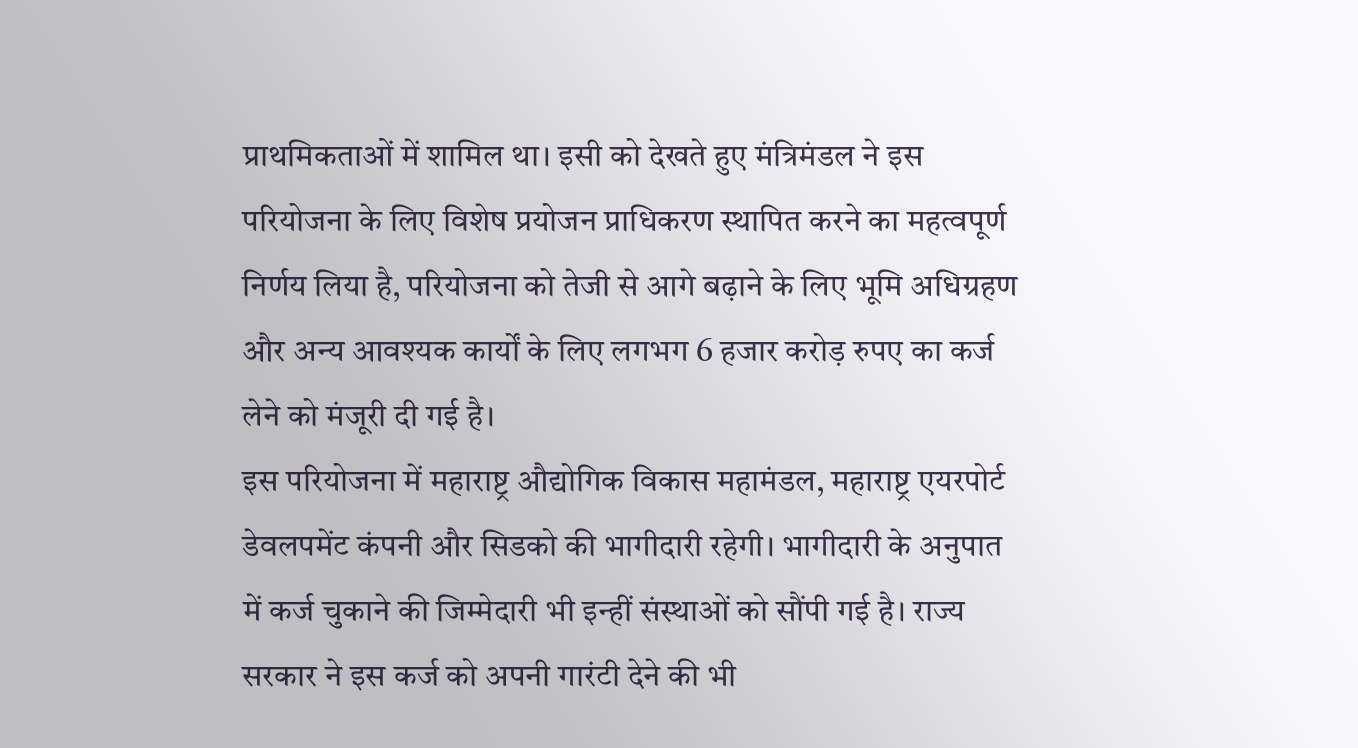प्राथमिकताओं में शामिल था। इसी को देखते हुए मंत्रिमंडल ने इस परियोजना के लिए विशेष प्रयोजन प्राधिकरण स्थापित करने का महत्वपूर्ण निर्णय लिया है, परियोजना को तेजी से आगे बढ़ाने के लिए भूमि अधिग्रहण और अन्य आवश्यक कार्यों के लिए लगभग 6 हजार करोड़ रुपए का कर्ज लेने को मंजूरी दी गई है।
इस परियोजना में महाराष्ट्र औद्योगिक विकास महामंडल, महाराष्ट्र एयरपोर्ट डेवलपमेंट कंपनी और सिडको की भागीदारी रहेगी। भागीदारी के अनुपात में कर्ज चुकाने की जिम्मेदारी भी इन्हीं संस्थाओं को सौंपी गई है। राज्य सरकार ने इस कर्ज को अपनी गारंटी देने की भी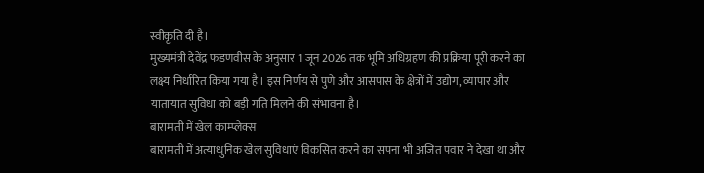स्वीकृति दी है।
मुख्यमंत्री देवेंद्र फडणवीस के अनुसार 1 जून 2026 तक भूमि अधिग्रहण की प्रक्रिया पूरी करने का लक्ष्य निर्धारित किया गया है। इस निर्णय से पुणे और आसपास के क्षेत्रों में उद्योग, व्यापार और यातायात सुविधा को बड़ी गति मिलने की संभावना है।
बारामती में खेल काम्प्लेक्स
बारामती में अत्याधुनिक खेल सुविधाएं विकसित करने का सपना भी अजित पवार ने देखा था और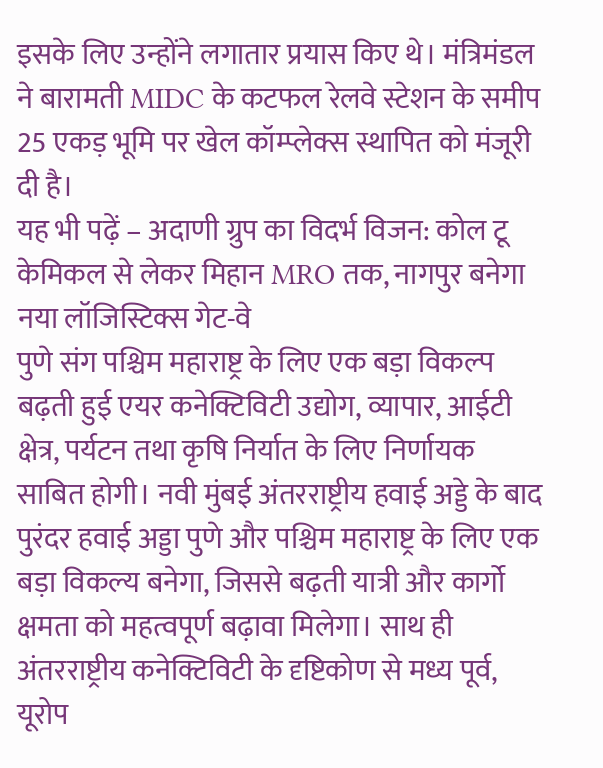इसके लिए उन्होंने लगातार प्रयास किए थे। मंत्रिमंडल ने बारामती MIDC के कटफल रेलवे स्टेशन के समीप 25 एकड़ भूमि पर खेल कॉम्प्लेक्स स्थापित को मंजूरी दी है।
यह भी पढ़ें – अदाणी ग्रुप का विदर्भ विजन: कोल टू केमिकल से लेकर मिहान MRO तक, नागपुर बनेगा नया लॉजिस्टिक्स गेट-वे
पुणे संग पश्चिम महाराष्ट्र के लिए एक बड़ा विकल्प
बढ़ती हुई एयर कनेक्टिविटी उद्योग, व्यापार, आईटी क्षेत्र, पर्यटन तथा कृषि निर्यात के लिए निर्णायक साबित होगी। नवी मुंबई अंतरराष्ट्रीय हवाई अड्डे के बाद पुरंदर हवाई अड्डा पुणे और पश्चिम महाराष्ट्र के लिए एक बड़ा विकल्य बनेगा, जिससे बढ़ती यात्री और कार्गो क्षमता को महत्वपूर्ण बढ़ावा मिलेगा। साथ ही अंतरराष्ट्रीय कनेक्टिविटी के दृष्टिकोण से मध्य पूर्व, यूरोप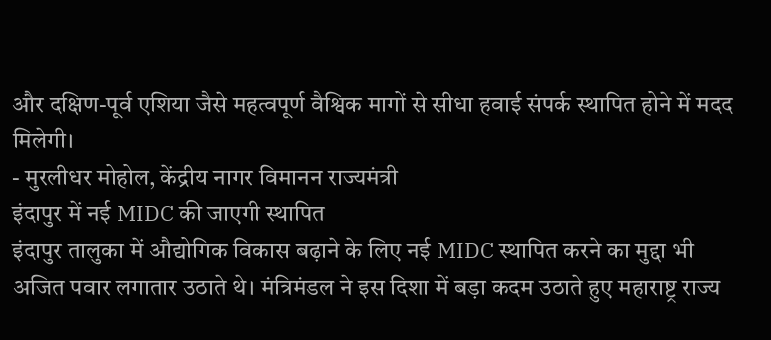और दक्षिण-पूर्व एशिया जैसे महत्वपूर्ण वैश्विक मागों से सीधा हवाई संपर्क स्थापित होने में मदद मिलेगी।
- मुरलीधर मोहोल, केंद्रीय नागर विमानन राज्यमंत्री
इंदापुर में नई MIDC की जाएगी स्थापित
इंदापुर तालुका में औद्योगिक विकास बढ़ाने के लिए नई MIDC स्थापित करने का मुद्दा भी अजित पवार लगातार उठाते थे। मंत्रिमंडल ने इस दिशा में बड़ा कदम उठाते हुए महाराष्ट्र राज्य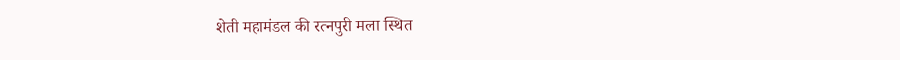शेती महामंडल की रत्नपुरी मला स्थित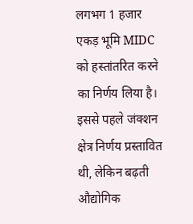लगभग 1 हजार एकड़ भूमि MIDC को हस्तांतरित करने का निर्णय लिया है।
इससे पहले जंक्शन क्षेत्र निर्णय प्रस्तावित थी, लेकिन बढ़ती औद्योगिक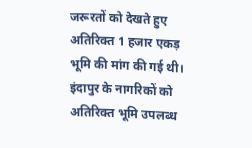जरूरतों को देखते हुए अतिरिक्त 1 हजार एकड़ भूमि की मांग की गई थी। इंदापुर के नागरिकों को अतिरिक्त भूमि उपलब्ध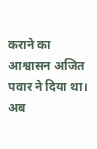कराने का आश्वासन अजित पवार ने दिया था। अब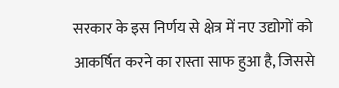सरकार के इस निर्णय से क्षेत्र में नए उद्योगों को आकर्षित करने का रास्ता साफ हुआ है, जिससे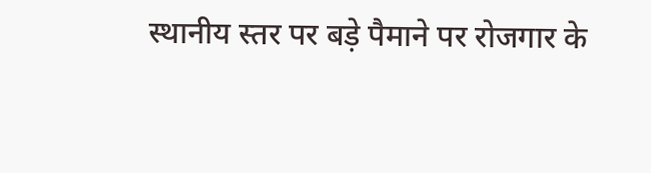स्थानीय स्तर पर बड़े पैमाने पर रोजगार के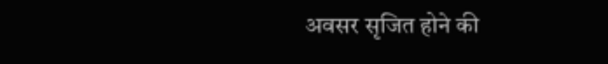अवसर सृजित होने की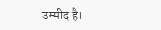उम्मीद है।